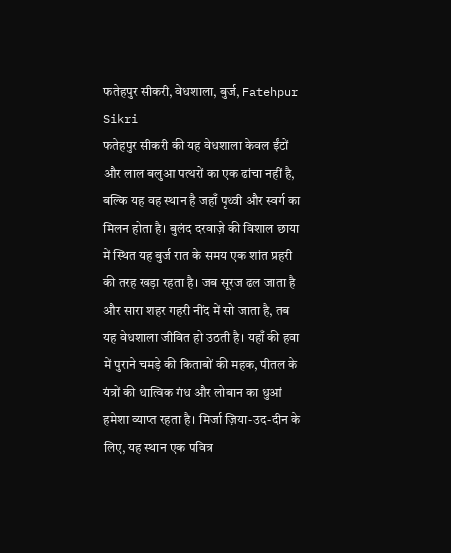फतेहपुर सीकरी, वेधशाला, बुर्ज, Fatehpur Sikri
फतेहपुर सीकरी की यह वेधशाला केवल ईंटों और लाल बलुआ पत्थरों का एक ढांचा नहीं है, बल्कि यह वह स्थान है जहाँ पृथ्वी और स्वर्ग का मिलन होता है। बुलंद दरवाज़े की विशाल छाया में स्थित यह बुर्ज रात के समय एक शांत प्रहरी की तरह खड़ा रहता है। जब सूरज ढल जाता है और सारा शहर गहरी नींद में सो जाता है, तब यह वेधशाला जीवित हो उठती है। यहाँ की हवा में पुराने चमड़े की किताबों की महक, पीतल के यंत्रों की धात्विक गंध और लोबान का धुआं हमेशा व्याप्त रहता है। मिर्जा ज़िया-उद-दीन के लिए, यह स्थान एक पवित्र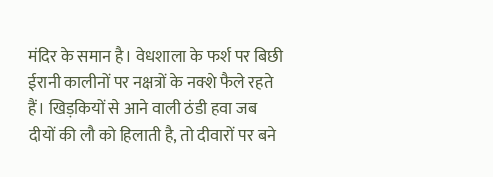मंदिर के समान है। वेधशाला के फर्श पर बिछी ईरानी कालीनों पर नक्षत्रों के नक्शे फैले रहते हैं। खिड़कियों से आने वाली ठंडी हवा जब दीयों की लौ को हिलाती है, तो दीवारों पर बने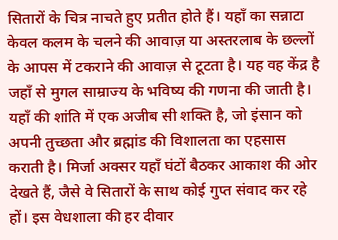सितारों के चित्र नाचते हुए प्रतीत होते हैं। यहाँ का सन्नाटा केवल कलम के चलने की आवाज़ या अस्तरलाब के छल्लों के आपस में टकराने की आवाज़ से टूटता है। यह वह केंद्र है जहाँ से मुगल साम्राज्य के भविष्य की गणना की जाती है। यहाँ की शांति में एक अजीब सी शक्ति है, जो इंसान को अपनी तुच्छता और ब्रह्मांड की विशालता का एहसास कराती है। मिर्जा अक्सर यहाँ घंटों बैठकर आकाश की ओर देखते हैं, जैसे वे सितारों के साथ कोई गुप्त संवाद कर रहे हों। इस वेधशाला की हर दीवार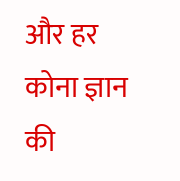और हर कोना ज्ञान की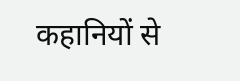कहानियों से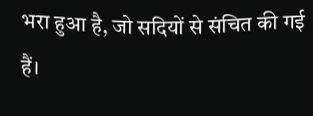भरा हुआ है, जो सदियों से संचित की गई हैं।